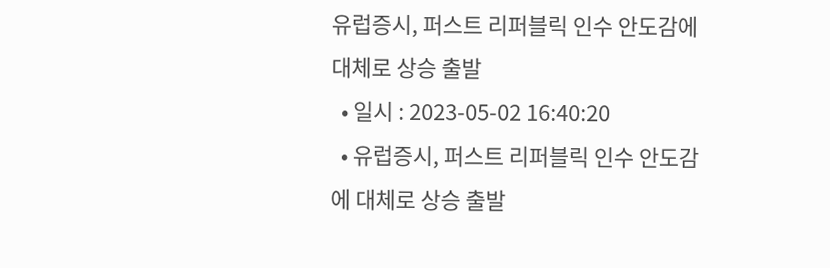유럽증시, 퍼스트 리퍼블릭 인수 안도감에 대체로 상승 출발
  • 일시 : 2023-05-02 16:40:20
  • 유럽증시, 퍼스트 리퍼블릭 인수 안도감에 대체로 상승 출발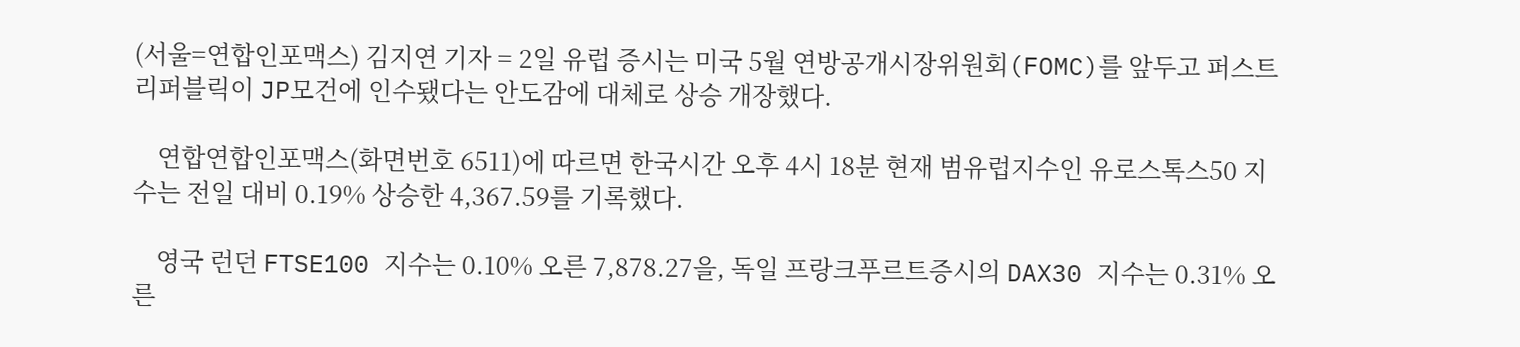(서울=연합인포맥스) 김지연 기자 = 2일 유럽 증시는 미국 5월 연방공개시장위원회(FOMC)를 앞두고 퍼스트 리퍼블릭이 JP모건에 인수됐다는 안도감에 대체로 상승 개장했다.

    연합연합인포맥스(화면번호 6511)에 따르면 한국시간 오후 4시 18분 현재 범유럽지수인 유로스톡스50 지수는 전일 대비 0.19% 상승한 4,367.59를 기록했다.

    영국 런던 FTSE100 지수는 0.10% 오른 7,878.27을, 독일 프랑크푸르트증시의 DAX30 지수는 0.31% 오른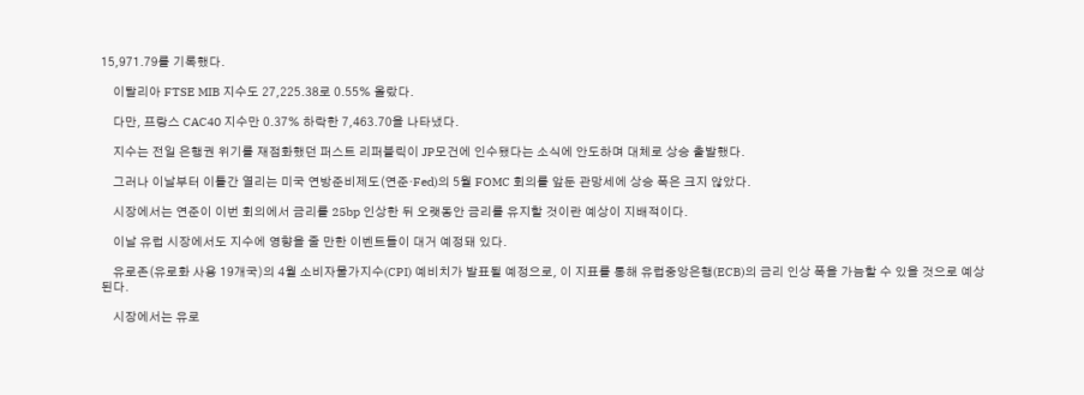15,971.79를 기록했다.

    이탈리아 FTSE MIB 지수도 27,225.38로 0.55% 올랐다.

    다만, 프랑스 CAC40 지수만 0.37% 하락한 7,463.70을 나타냈다.

    지수는 전일 은행권 위기를 재점화했던 퍼스트 리퍼블릭이 JP모건에 인수됐다는 소식에 안도하며 대체로 상승 출발했다.

    그러나 이날부터 이틀간 열리는 미국 연방준비제도(연준·Fed)의 5월 FOMC 회의를 앞둔 관망세에 상승 폭은 크지 않았다.

    시장에서는 연준이 이번 회의에서 금리를 25bp 인상한 뒤 오랫동안 금리를 유지할 것이란 예상이 지배적이다.

    이날 유럽 시장에서도 지수에 영향을 줄 만한 이벤트들이 대거 예정돼 있다.

    유로존(유로화 사용 19개국)의 4월 소비자물가지수(CPI) 예비치가 발표될 예정으로, 이 지표를 통해 유럽중앙은행(ECB)의 금리 인상 폭을 가늠할 수 있을 것으로 예상된다.

    시장에서는 유로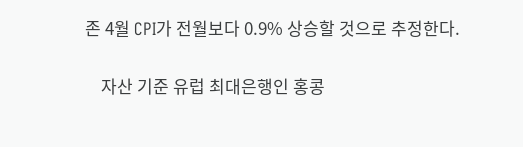존 4월 CPI가 전월보다 0.9% 상승할 것으로 추정한다.

    자산 기준 유럽 최대은행인 홍콩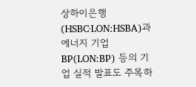상하이은행(HSBC·LON:HSBA)과 에너지 기업 BP(LON:BP) 등의 기업 실적 발표도 주목하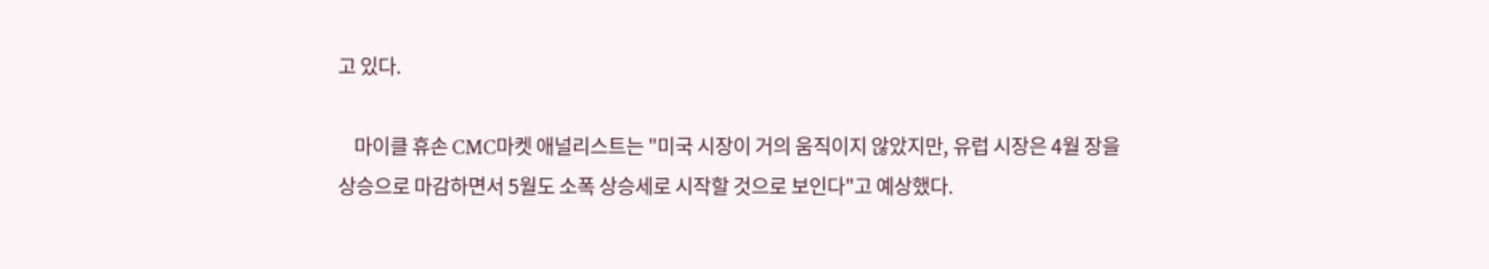고 있다.

    마이클 휴손 CMC마켓 애널리스트는 "미국 시장이 거의 움직이지 않았지만, 유럽 시장은 4월 장을 상승으로 마감하면서 5월도 소폭 상승세로 시작할 것으로 보인다"고 예상했다.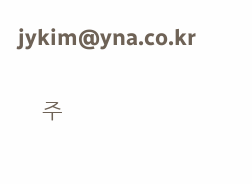jykim@yna.co.kr

    주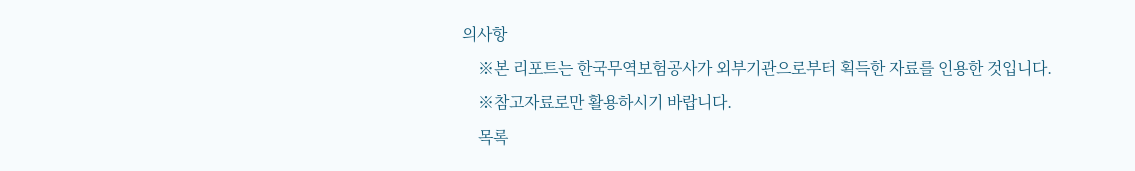의사항
    ※본 리포트는 한국무역보험공사가 외부기관으로부터 획득한 자료를 인용한 것입니다.
    ※참고자료로만 활용하시기 바랍니다.
    목록